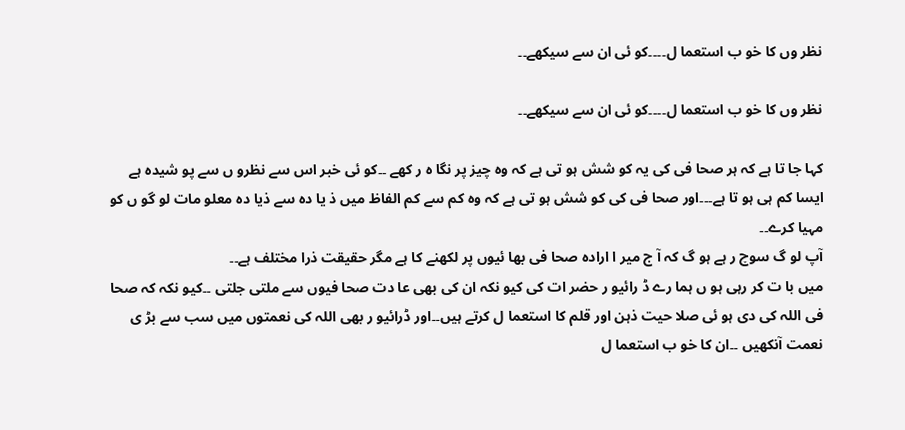نظر وں کا خو ب استعما ل۔۔۔۔کو ئی ان سے سیکھے۔۔

نظر وں کا خو ب استعما ل۔۔۔۔کو ئی ان سے سیکھے۔۔

کہا جا تا ہے کہ ہر صحا فی کی یہ کو شش ہو تی ہے کہ وہ چیز پر نگا ہ ر کھے ۔۔کو ئی خبر اس سے نظرو ں سے پو شیدہ ہے ایسا کم ہی ہو تا ہے۔۔۔اور صحا فی کی کو شش ہو تی ہے کہ وہ کم سے کم الفاظ میں ذ یا دہ سے ذیا دہ معلو مات لو گو ں کو مہیا کرے۔۔
آپ لو گ سوچ ر ہے ہو گ کہ آ ج میر ا ارادہ صحا فی بھا ئیوں پر لکھنے کا ہے مگر حقیقت ذرا مختلف ہے۔۔
میں با ت کر رہی ہو ں ہما رے ڈ رائیو ر حضر ات کی کیو نکہ ان کی بھی عا دت صحا فیوں سے ملتی جلتی ۔۔کیو نکہ کہ صحا فی اللہ کی دی ہو ئی صلا حیت ذہن اور قلم کا استعما ل کرتے ہیں۔۔اور ڈرائیو ر بھی اللہ کی نعمتوں میں سب سے بڑ ی نعمت آنکھیں ۔۔ان کا خو ب استعما ل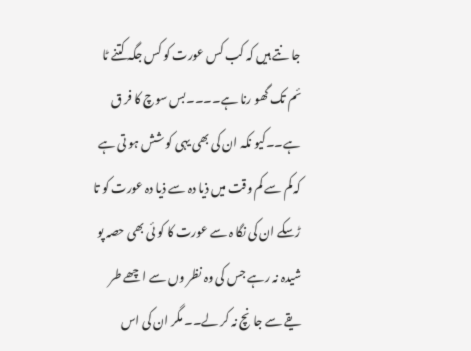جا نتے ہیں کہ کب کس عورت کو کس جگہ کتنے ٹا ئم تک گھو رنا ہے۔۔۔۔بس سوچ کا فر ق ہے۔۔کیو نکہ ان کی بھی یہی کو شش ہو تی ہے کہ کم سے کم وقت میں ذیا دہ سے ذیا دہ عورت کو تا ڑسکے ان کی نگا ہ سے عورت کا کو ئی بھی حصہ پو شیدہ نہ رہے جس کی وہ نظر وں سے اچھے طر یقے سے جا نچ نہ کر لے۔۔ مگر ان کی اس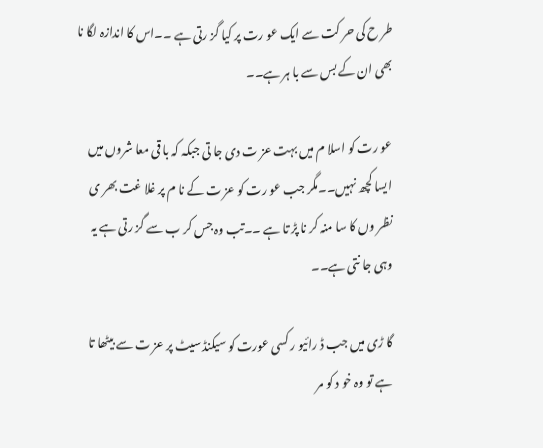طر ح کی حر کت سے ایک عو رت پر کیا گز رتی ہے ۔۔اس کا اندازہ لگا نا بھی ان کے بس سے با ہر ہے۔۔

عو رت کو اسلا م میں بہت عز ت دی جا تی جبکہ کہ با قی معا شروں میں ایسا کچھ نہیں۔۔مگر جب عو رت کو عز ت کے نا م پر غلا غت بھر ی نظر وں کا سا منہ کر نا پڑ تا ہے ۔۔تب وہ جس کر ب سے گز رتی ہے یہ وہی جا نتی ہے۔۔

گا ڑی میں جب ڈ رائیو ر کسی عورت کو سیکنڈ سیٹ پر عز ت سے بیٹھا تا ہے تو وہ خو د کو مر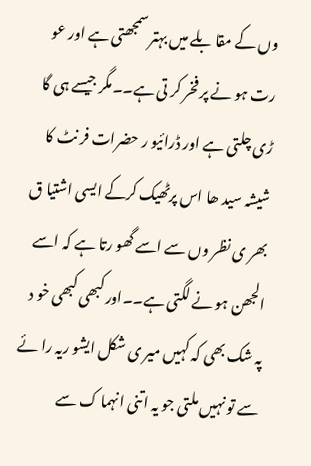وں کے مقا بلے میں بہتر سمجھتی ہے اور عو رت ہو نے پر فخر کر تی ہے۔۔مگر جیسے ہی گا ڑی چلتی ہے اور ڈرائیو ر حضرات فر نٹ کا شیشہ سید ھا اس پرٹھیک کرکے ایسی اشتیا ق بھر ی نظر وں سے اسے گھو رتا ہے کہ اسے الجھن ہو نے لگتی ہے۔۔اور کبھی کبھی خو د پہ شک بھی کہ کہیں میر ی شکل ایشو ریہ را ئے سے تو نہیں ملتی جو یہ اتنی انہما ک سے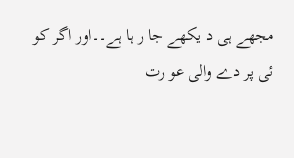مجھے ہی د یکھے جا ر ہا ہے۔۔اور اگر کو ئی پر دے والی عو رت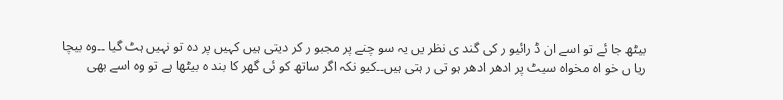بیٹھ جا ئے تو اسے ان ڈ رائیو ر کی گند ی نظر یں یہ سو چنے پر مجبو ر کر دیتی ہیں کہیں پر دہ تو نہیں ہٹ گیا ۔۔وہ بیچا ریا ں خو اہ مخواہ سیٹ پر ادھر ادھر ہو تی ر ہتی ہیں۔۔کیو نکہ اگر ساتھ کو ئی گھر کا بند ہ بیٹھا ہے تو وہ اسے بھی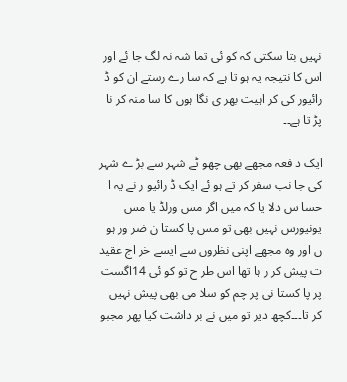نہیں بتا سکتی کہ کو ئی تما شہ نہ لگ جا ئے اور اس کا نتیجہ یہ ہو تا ہے کہ سا رے رستے ان کو ڈ رائیور کی کر اہیت بھر ی نگا ہوں کا سا منہ کر نا پڑ تا ہے۔۔

ایک د فعہ مجھے بھی چھو ٹے شہر سے بڑ ے شہر کی جا نب سفر کر تے ہو ئے ایک ڈ رائیو ر نے یہ ا حسا س دلا یا کہ میں اگر مس ورلڈ یا مس یونیورس نہیں بھی تو مس پا کستا ن ضر ور ہو ں اور وہ مجھے اپنی نظروں سے ایسے خر اج عقید ت پیش کر ر ہا تھا اس طر ح تو کو ئی 14اگست پر پا کستا نی پر چم کو سلا می بھی پیش نہیں کر تا۔۔۔کچھ دیر تو میں نے بر داشت کیا پھر مجبو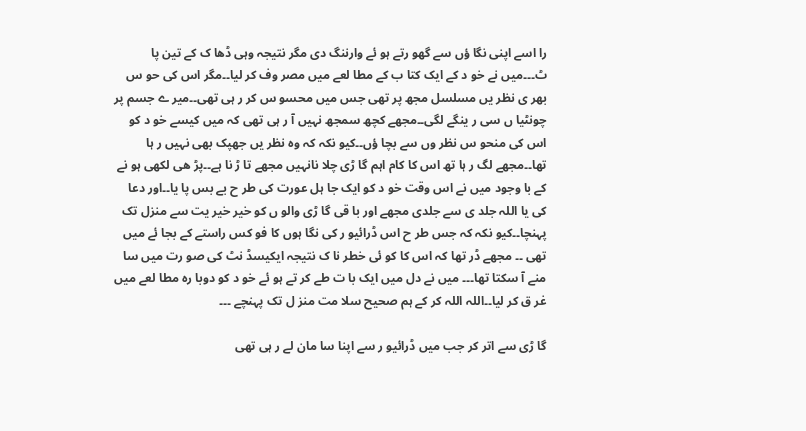را اسے اپنی نگا ؤں سے گھو رتے ہو ئے وارننگ دی مگر نتیجہ وہی ڈھا ک کے تین پا ٹ۔۔۔میں نے خو د کے ایک کتا ب کے مطا لعے میں مصر وف کر لیا۔۔مگر اس کی حو س بھر ی نظر یں مسلسل مجھ پر تھی جس میں محسو س کر ر ہی تھی۔۔میر ے جسم پر چونٹیا ں سی ر ینگے لگی۔۔مجھے کچھ سمجھ نہیں آ ر ہی تھی کہ میں کیسے خو د کو اس کی منحو س نظر وں سے بچا ؤں۔۔کیو نکہ کہ وہ نظر یں جھپک بھی نہیں ر ہا تھا۔۔مجھے لگ ر ہا تھ اس کا کام اہم گا ڑی چلا نانہیں مجھے تا ڑ نا ہے۔۔پڑ ھی لکھی ہو نے کے با وجود میں نے اس وقت خو د کو ایک جا ہل عورت کی طر ح بے بس پا یا۔۔اور دعا کی یا اللہ جلد ی سے جلدی مجھے اور با قی گا ڑی والو ں کو خیر خیر یت سے منزل تک پہنچا۔۔کیو نکہ کہ جس طر ح اس ڈرائیو ر کی نگا ہوں کا فو کس راستے کے بجا ئے میں تھی ۔۔ مجھے ڈر تھا کہ اس کا کو ئی خطر نا ک نتیجہ ایکیسڈ نٹ کی صو رت میں سا منے آ سکتا تھا۔۔۔ میں نے دل میں ایک با ت طے کر تے ہو ئے خو د کو دوبا رہ مطا لعے میں غر ق کر لیا۔۔اللہ اللہ کر کے ہم صحیح سلا مت منز ل تک پہنچے ۔۔۔

گا ڑی سے اتر کر جب میں ڈرائیو ر سے اپنا سا مان لے ر ہی تھی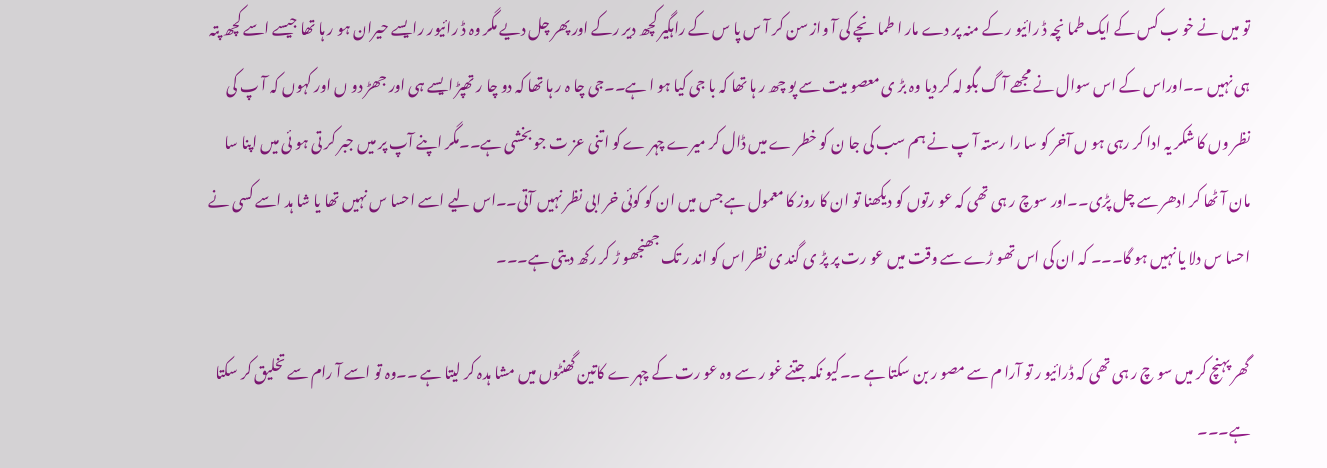تو میں نے خو ب کس کے ایک طما نچہ ڈ رائیو ر کے منہ پر دے مار ا طما نچے کی آ واز سن کر آ س پا س کے راہگیر کچھ دیر رکے اور پھر چل دیے مگر وہ ڈ رائیور رایسے حیران ہو ر ہا تھا جیسے اسے کچھ پتہ ہی نہیں ۔۔اوراس کے اس سوال نے مجھے آ گ بگو لہ کر دیا وہ بڑ ی معصو میت سے پو چھ ر ہا تھا کہ با جی کیا ہو ا ہے۔۔جی چا ہ ر ہا تھا کہ دو چا ر تھپڑ ایسے ہی اور جھڑ دو ں اور کہوں کہ آ پ کی نظر وں کا شکر یہ ادا کر رہی ہو ں آخر کو سا را رستہ آ پ نے ہم سب کی جا ن کو خطر ے میں ڈال کر میرے چہر ے کو اتنی عز ت جو بخشی ہے۔۔مگر اپنے آپ پر میں جبر کر تی ہو ئی میں اپنا سا مان آ ٹھا کر ادھر سے چل پڑی۔۔اور سوچ ر ہی تھی کہ عو رتوں کو دیکھنا تو ان کا روز کا معمول ہے جس میں ان کو کوئی خر ابی نظر نہیں آتی۔۔اس لیے اسے احسا س نہیں تھا یا شا ہد اسے کسی نے احسا س دلا یا نہیں ہو گا۔۔۔ کہ ان کی اس تھو ڑے سے وقت میں عو رت پر پڑ ی گند ی نظر اس کو اند ر تک جھنجھو ڑ کر رکھ د یتی ہے۔۔۔

گھر پہنچ کر میں سو چ ر ہی تھی کہ ڈرائیو ر تو آرا م سے مصو ر بن سکتا ہے ۔۔کیو نکہ جتنے غو ر سے وہ عو رت کے چہر ے کاتین گھنٹوں میں مشا ہدہ کر لیتا ہے ۔۔وہ تو اسے آ رام سے تخلیق کر سکتا ہے۔۔۔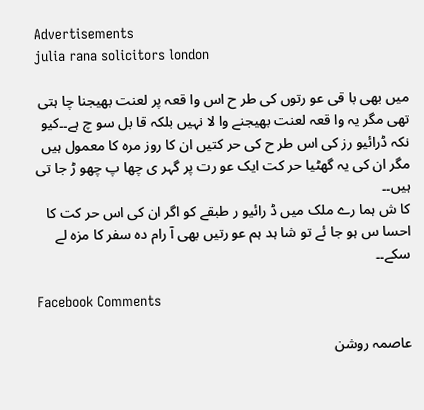Advertisements
julia rana solicitors london

میں بھی با قی عو رتوں کی طر ح اس وا قعہ پر لعنت بھیجنا چا ہتی تھی مگر یہ وا قعہ لعنت بھیجنے وا لا نہیں بلکہ قا بل سو چ ہے۔۔کیو نکہ ڈرائیو رز کی اس طر ح کی حر کتیں ان کا روز مرہ کا معمول ہیں مگر ان کی یہ گھٹیا حر کت ایک عو رت پر گہر ی چھا پ چھو ڑ جا تی ہیں۔۔
کا ش ہما رے ملک میں ڈ رائیو ر طبقے کو اگر ان کی اس حر کت کا احسا س ہو جا ئے تو شا ہد ہم عو رتیں بھی آ رام دہ سفر کا مزہ لے سکے۔۔

Facebook Comments

عاصمہ روشن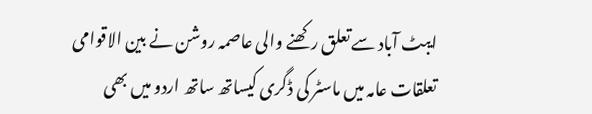ایبٹ آباد سے تعلق رکھنے والی عاصمہ روشن نے بین الاقوامی تعلقات عامہ میں ماسٹر کی ڈگری کیساتھ ساتھ اردو میں بھی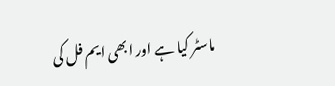ماسٹر کیا ہے اور ابھی ایم فل کی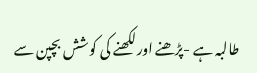طالبہ ہے -پڑھنے اورلکھنے کی کوشش بچپن سے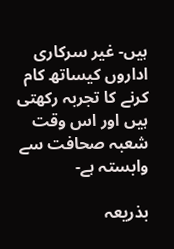ہیں- غیر سرکاری اداروں کیساتھ کام کرنے کا تجربہ رکھتی ہیں اور اس وقت شعبہ صحافت سے وابستہ ہے-

بذریعہ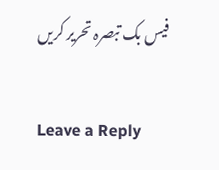فیس بک تبصرہ تحریر کریں

Leave a Reply